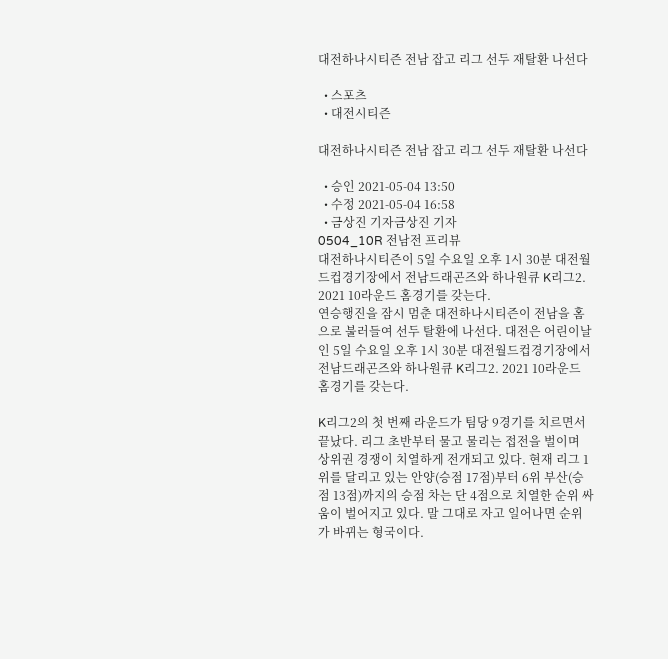대전하나시티즌 전남 잡고 리그 선두 재탈환 나선다

  • 스포츠
  • 대전시티즌

대전하나시티즌 전남 잡고 리그 선두 재탈환 나선다

  • 승인 2021-05-04 13:50
  • 수정 2021-05-04 16:58
  • 금상진 기자금상진 기자
0504_10R 전남전 프리뷰
대전하나시티즌이 5일 수요일 오후 1시 30분 대전월드컵경기장에서 전남드래곤즈와 하나원큐 K리그2. 2021 10라운드 홈경기를 갖는다.
연승행진을 잠시 멈춘 대전하나시티즌이 전남을 홈으로 불러들여 선두 탈환에 나선다. 대전은 어린이날인 5일 수요일 오후 1시 30분 대전월드컵경기장에서 전남드래곤즈와 하나원큐 K리그2. 2021 10라운드 홈경기를 갖는다.

K리그2의 첫 번째 라운드가 팀당 9경기를 치르면서 끝났다. 리그 초반부터 물고 물리는 접전을 벌이며 상위권 경쟁이 치열하게 전개되고 있다. 현재 리그 1위를 달리고 있는 안양(승점 17점)부터 6위 부산(승점 13점)까지의 승점 차는 단 4점으로 치열한 순위 싸움이 벌어지고 있다. 말 그대로 자고 일어나면 순위가 바뀌는 형국이다.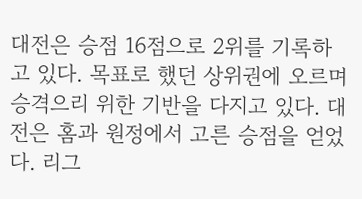대전은 승점 16점으로 2위를 기록하고 있다. 목표로 했던 상위권에 오르며 승격으리 위한 기반을 다지고 있다. 대전은 홈과 원정에서 고른 승점을 얻었다. 리그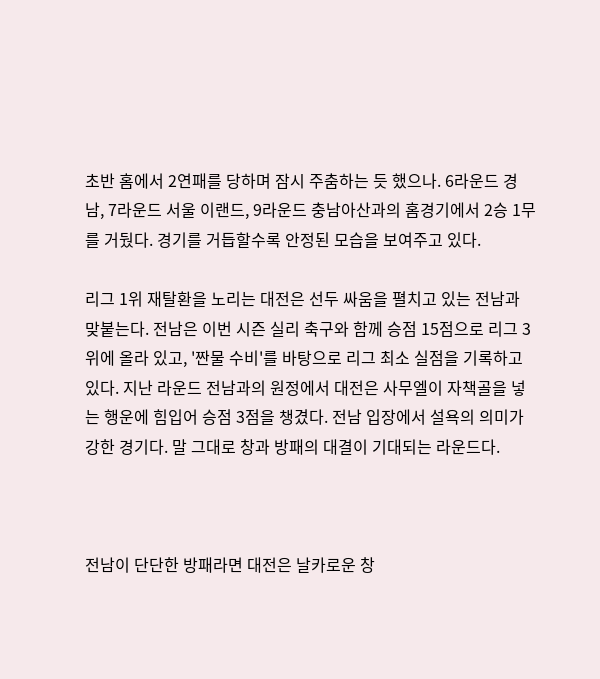초반 홈에서 2연패를 당하며 잠시 주춤하는 듯 했으나. 6라운드 경남, 7라운드 서울 이랜드, 9라운드 충남아산과의 홈경기에서 2승 1무를 거뒀다. 경기를 거듭할수록 안정된 모습을 보여주고 있다.

리그 1위 재탈환을 노리는 대전은 선두 싸움을 펼치고 있는 전남과 맞붙는다. 전남은 이번 시즌 실리 축구와 함께 승점 15점으로 리그 3위에 올라 있고, '짠물 수비'를 바탕으로 리그 최소 실점을 기록하고 있다. 지난 라운드 전남과의 원정에서 대전은 사무엘이 자책골을 넣는 행운에 힘입어 승점 3점을 챙겼다. 전남 입장에서 설욕의 의미가 강한 경기다. 말 그대로 창과 방패의 대결이 기대되는 라운드다.



전남이 단단한 방패라면 대전은 날카로운 창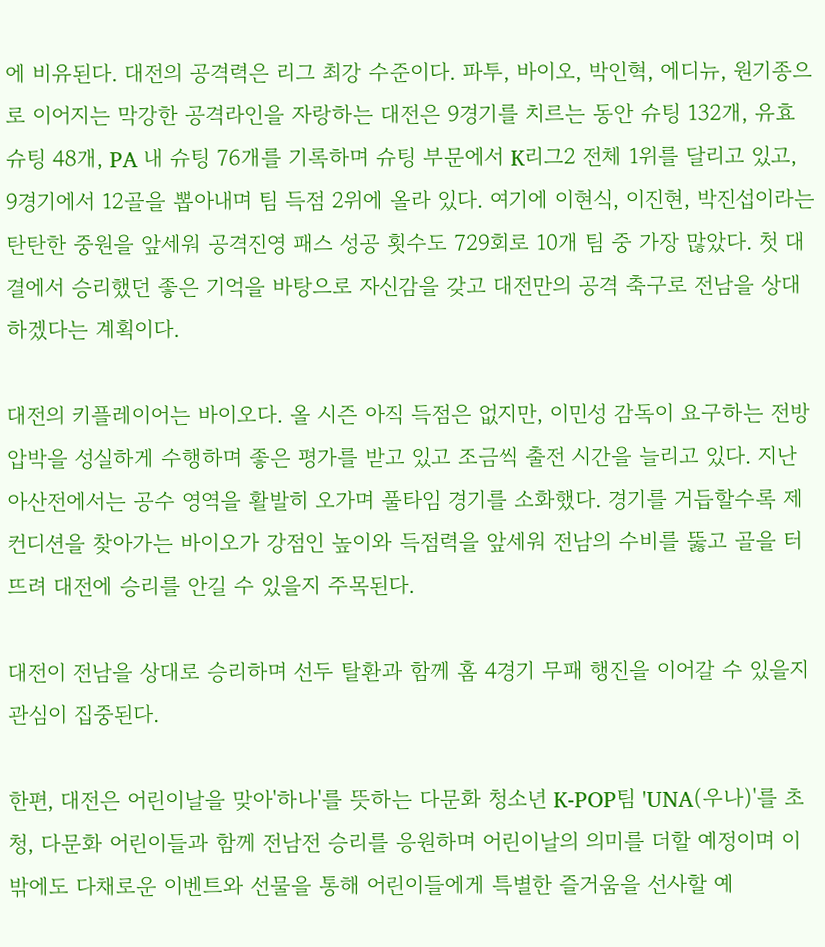에 비유된다. 대전의 공격력은 리그 최강 수준이다. 파투, 바이오, 박인혁, 에디뉴, 원기종으로 이어지는 막강한 공격라인을 자랑하는 대전은 9경기를 치르는 동안 슈팅 132개, 유효 슈팅 48개, PA 내 슈팅 76개를 기록하며 슈팅 부문에서 K리그2 전체 1위를 달리고 있고, 9경기에서 12골을 뽑아내며 팀 득점 2위에 올라 있다. 여기에 이현식, 이진현, 박진섭이라는 탄탄한 중원을 앞세워 공격진영 패스 성공 횟수도 729회로 10개 팀 중 가장 많았다. 첫 대결에서 승리했던 좋은 기억을 바탕으로 자신감을 갖고 대전만의 공격 축구로 전남을 상대하겠다는 계획이다.

대전의 키플레이어는 바이오다. 올 시즌 아직 득점은 없지만, 이민성 감독이 요구하는 전방 압박을 성실하게 수행하며 좋은 평가를 받고 있고 조금씩 출전 시간을 늘리고 있다. 지난 아산전에서는 공수 영역을 활발히 오가며 풀타임 경기를 소화했다. 경기를 거듭할수록 제 컨디션을 찾아가는 바이오가 강점인 높이와 득점력을 앞세워 전남의 수비를 뚫고 골을 터뜨려 대전에 승리를 안길 수 있을지 주목된다.

대전이 전남을 상대로 승리하며 선두 탈환과 함께 홈 4경기 무패 행진을 이어갈 수 있을지 관심이 집중된다.

한편, 대전은 어린이날을 맞아'하나'를 뜻하는 다문화 청소년 K-POP팀 'UNA(우나)'를 초청, 다문화 어린이들과 함께 전남전 승리를 응원하며 어린이날의 의미를 더할 예정이며 이 밖에도 다채로운 이벤트와 선물을 통해 어린이들에게 특별한 즐거움을 선사할 예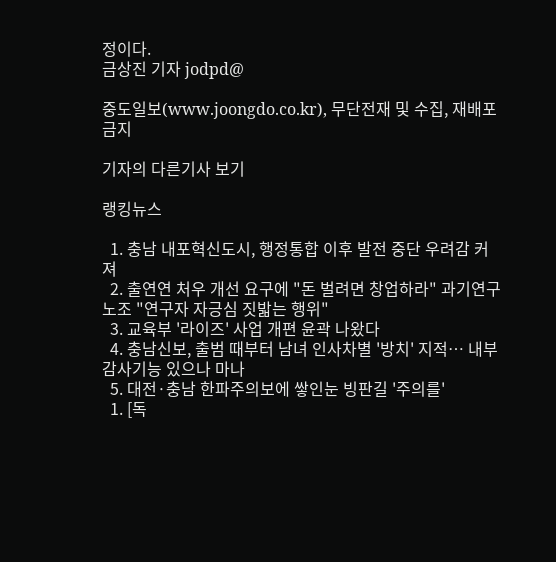정이다.
금상진 기자 jodpd@

중도일보(www.joongdo.co.kr), 무단전재 및 수집, 재배포 금지

기자의 다른기사 보기

랭킹뉴스

  1. 충남 내포혁신도시, 행정통합 이후 발전 중단 우려감 커져
  2. 출연연 처우 개선 요구에 "돈 벌려면 창업하라" 과기연구노조 "연구자 자긍심 짓밟는 행위"
  3. 교육부 '라이즈' 사업 개편 윤곽 나왔다
  4. 충남신보, 출범 때부터 남녀 인사차별 '방치' 지적… 내부 감사기능 있으나 마나
  5. 대전·충남 한파주의보에 쌓인눈 빙판길 '주의를'
  1. [독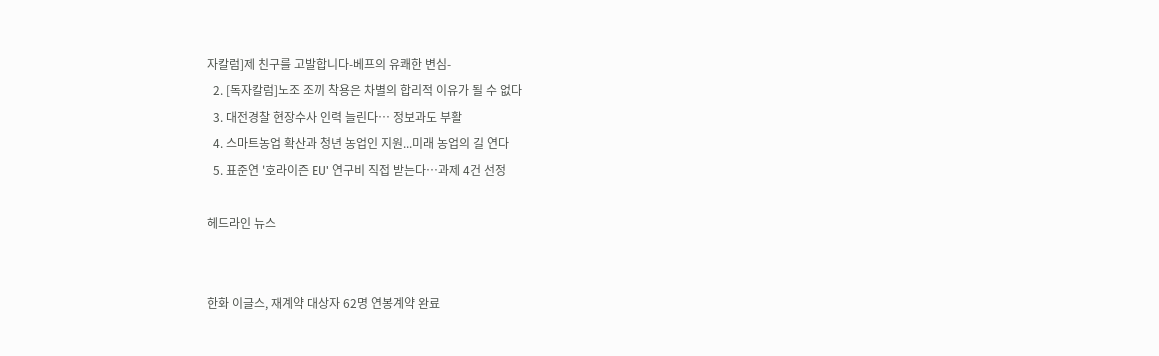자칼럼]제 친구를 고발합니다-베프의 유쾌한 변심-
  2. [독자칼럼]노조 조끼 착용은 차별의 합리적 이유가 될 수 없다
  3. 대전경찰 현장수사 인력 늘린다… 정보과도 부활
  4. 스마트농업 확산과 청년 농업인 지원...미래 농업의 길 연다
  5. 표준연 '호라이즌 EU' 연구비 직접 받는다…과제 4건 선정

헤드라인 뉴스


한화 이글스, 재계약 대상자 62명 연봉계약 완료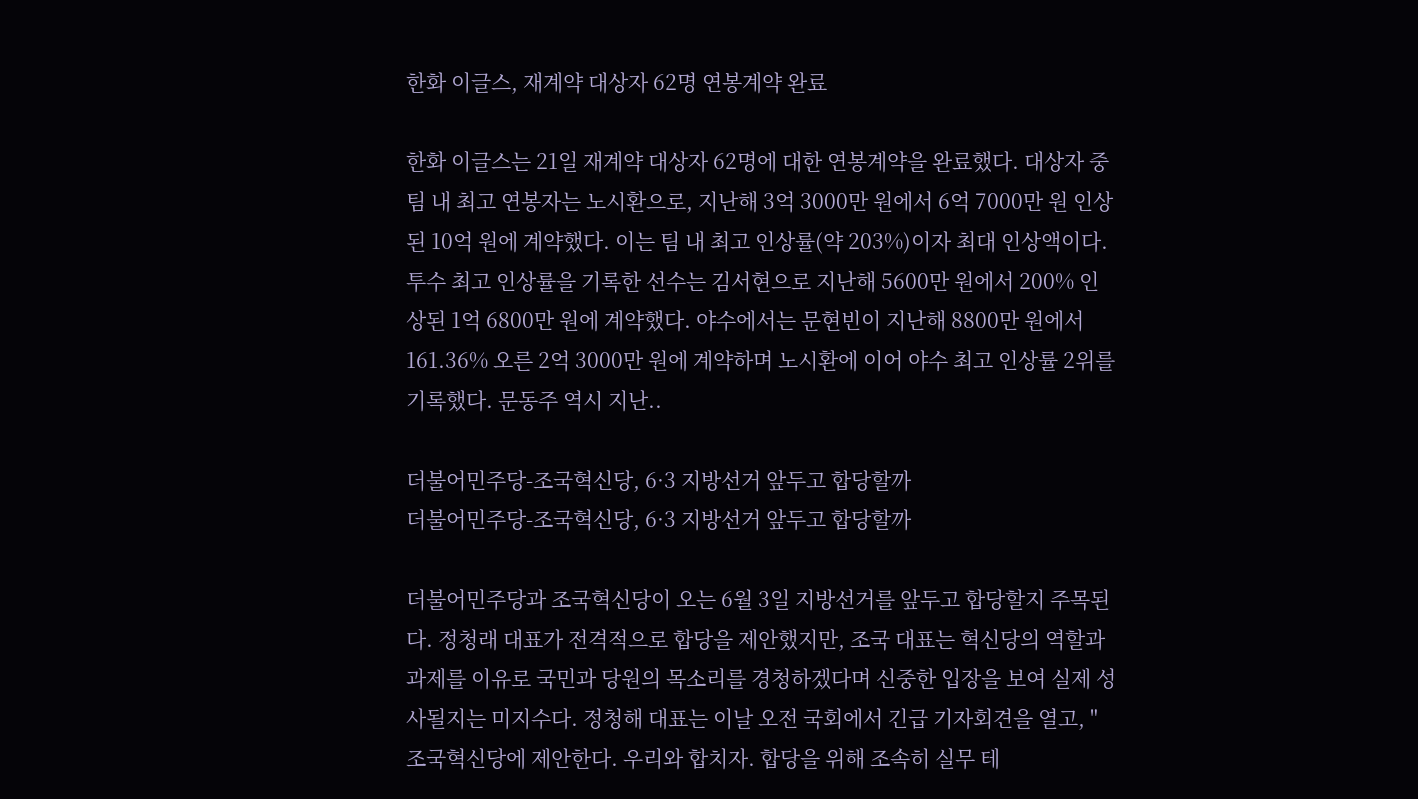한화 이글스, 재계약 대상자 62명 연봉계약 완료

한화 이글스는 21일 재계약 대상자 62명에 대한 연봉계약을 완료했다. 대상자 중 팀 내 최고 연봉자는 노시환으로, 지난해 3억 3000만 원에서 6억 7000만 원 인상된 10억 원에 계약했다. 이는 팀 내 최고 인상률(약 203%)이자 최대 인상액이다. 투수 최고 인상률을 기록한 선수는 김서현으로 지난해 5600만 원에서 200% 인상된 1억 6800만 원에 계약했다. 야수에서는 문현빈이 지난해 8800만 원에서 161.36% 오른 2억 3000만 원에 계약하며 노시환에 이어 야수 최고 인상률 2위를 기록했다. 문동주 역시 지난..

더불어민주당-조국혁신당, 6·3 지방선거 앞두고 합당할까
더불어민주당-조국혁신당, 6·3 지방선거 앞두고 합당할까

더불어민주당과 조국혁신당이 오는 6월 3일 지방선거를 앞두고 합당할지 주목된다. 정청래 대표가 전격적으로 합당을 제안했지만, 조국 대표는 혁신당의 역할과 과제를 이유로 국민과 당원의 목소리를 경청하겠다며 신중한 입장을 보여 실제 성사될지는 미지수다. 정청해 대표는 이날 오전 국회에서 긴급 기자회견을 열고, "조국혁신당에 제안한다. 우리와 합치자. 합당을 위해 조속히 실무 테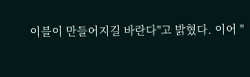이블이 만들어지길 바란다"고 밝혔다. 이어 "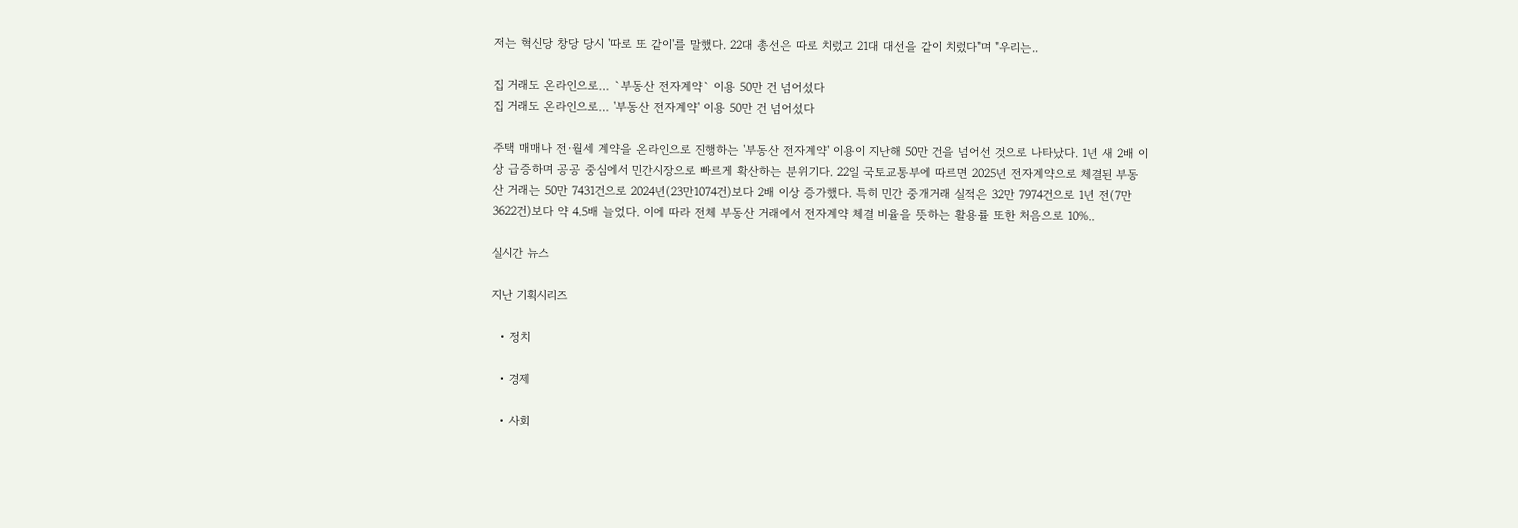저는 혁신당 창당 당시 '따로 또 같이'를 말했다. 22대 총선은 따로 치렀고 21대 대선을 같이 치렀다"며 "우리는..

집 거래도 온라인으로… `부동산 전자계약` 이용 50만 건 넘어섰다
집 거래도 온라인으로… '부동산 전자계약' 이용 50만 건 넘어섰다

주택 매매나 전·월세 계약을 온라인으로 진행하는 '부동산 전자계약' 이용이 지난해 50만 건을 넘어선 것으로 나타났다. 1년 새 2배 이상 급증하며 공공 중심에서 민간시장으로 빠르게 확산하는 분위기다. 22일 국토교통부에 따르면 2025년 전자계약으로 체결된 부동산 거래는 50만 7431건으로 2024년(23만1074건)보다 2배 이상 증가했다. 특히 민간 중개거래 실적은 32만 7974건으로 1년 전(7만 3622건)보다 약 4.5배 늘었다. 이에 따라 전체 부동산 거래에서 전자계약 체결 비율을 뜻하는 활용률 또한 처음으로 10%..

실시간 뉴스

지난 기획시리즈

  • 정치

  • 경제

  • 사회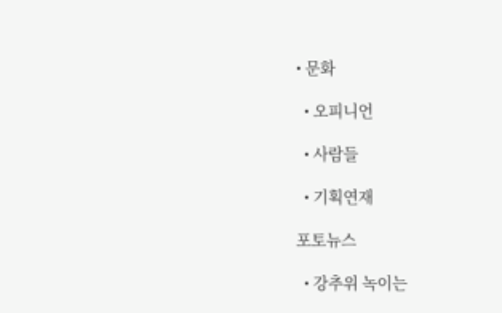• 문화

  • 오피니언

  • 사람들

  • 기획연재

포토뉴스

  • 강추위 녹이는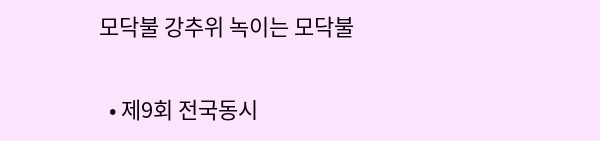모닥불 강추위 녹이는 모닥불

  • 제9회 전국동시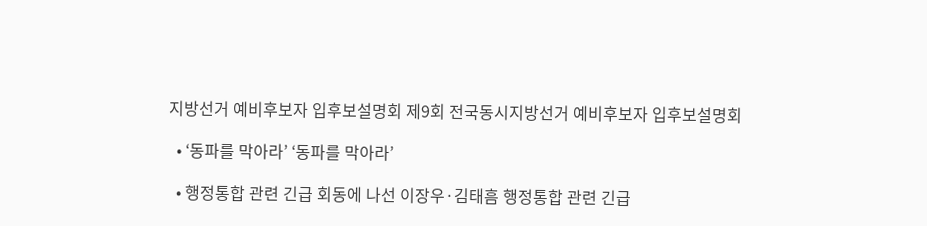지방선거 예비후보자 입후보설명회 제9회 전국동시지방선거 예비후보자 입후보설명회

  • ‘동파를 막아라’ ‘동파를 막아라’

  • 행정통합 관련 긴급 회동에 나선 이장우·김태흠 행정통합 관련 긴급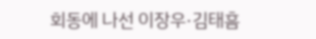회동에 나선 이장우·김태흠